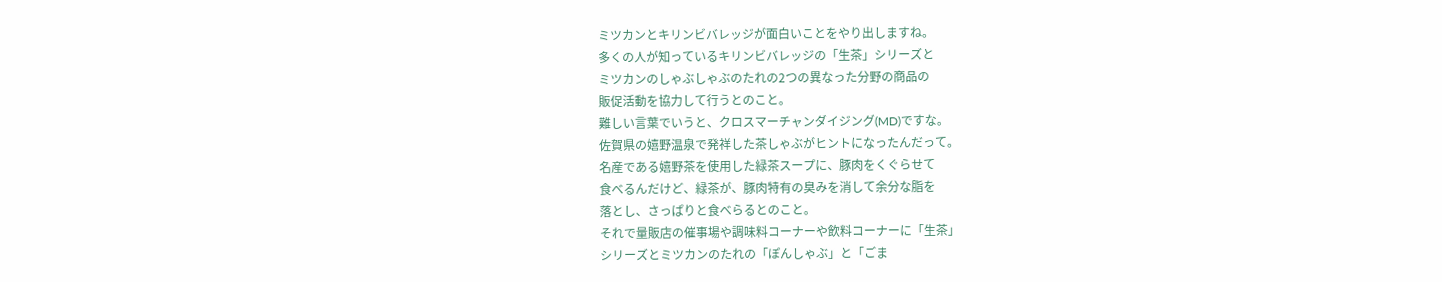ミツカンとキリンビバレッジが面白いことをやり出しますね。
多くの人が知っているキリンビバレッジの「生茶」シリーズと
ミツカンのしゃぶしゃぶのたれの2つの異なった分野の商品の
販促活動を協力して行うとのこと。
難しい言葉でいうと、クロスマーチャンダイジング(MD)ですな。
佐賀県の嬉野温泉で発祥した茶しゃぶがヒントになったんだって。
名産である嬉野茶を使用した緑茶スープに、豚肉をくぐらせて
食べるんだけど、緑茶が、豚肉特有の臭みを消して余分な脂を
落とし、さっぱりと食べらるとのこと。
それで量販店の催事場や調味料コーナーや飲料コーナーに「生茶」
シリーズとミツカンのたれの「ぽんしゃぶ」と「ごま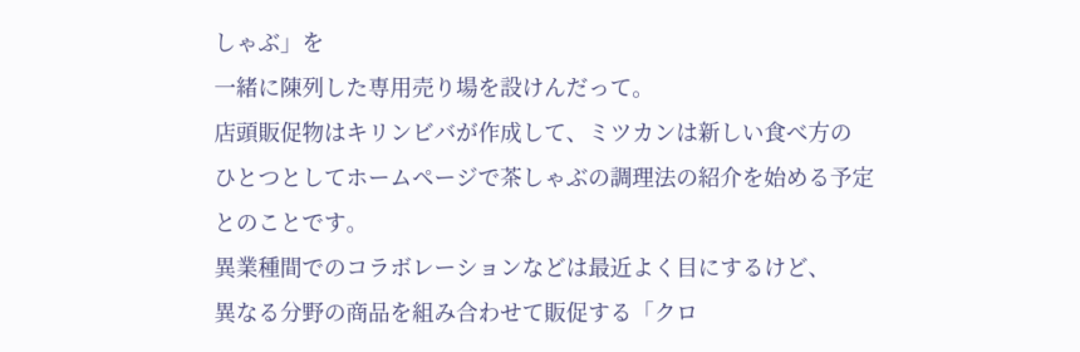しゃぶ」を
一緒に陳列した専用売り場を設けんだって。
店頭販促物はキリンビバが作成して、ミツカンは新しい食べ方の
ひとつとしてホームページで茶しゃぶの調理法の紹介を始める予定
とのことです。
異業種間でのコラボレーションなどは最近よく目にするけど、
異なる分野の商品を組み合わせて販促する「クロ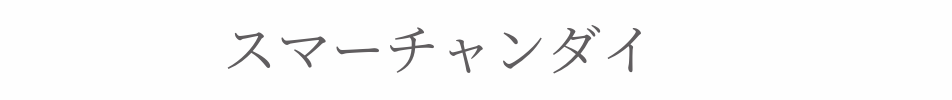スマーチャンダイ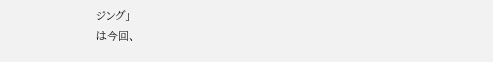ジング」
は今回、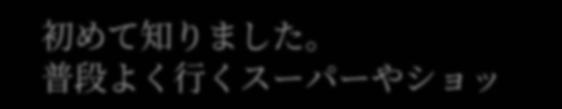初めて知りました。
普段よく行くスーパーやショッ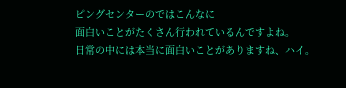ピングセンターのではこんなに
面白いことがたくさん行われているんですよね。
日常の中には本当に面白いことがありますね、ハイ。